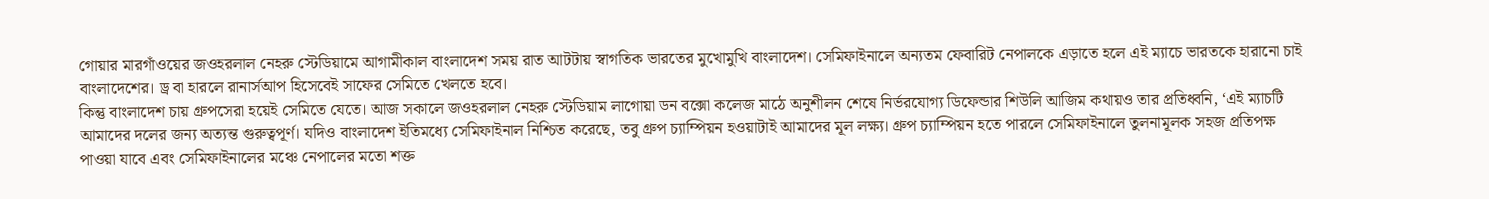গোয়ার মারগাঁওয়ের জওহরলাল নেহরু স্টেডিয়ামে আগামীকাল বাংলাদেশ সময় রাত আটটায় স্বাগতিক ভারতের মুখোমুখি বাংলাদেশ। সেমিফাইনালে অন্যতম ফেবারিট নেপালকে এড়াতে হলে এই ম্যাচে ভারতকে হারানো চাই বাংলাদেশের। ড্র বা হারলে রানার্সআপ হিসেবেই সাফের সেমিতে খেলতে হবে।
কিন্তু বাংলাদেশ চায় গ্রুপসেরা হয়েই সেমিতে যেতে। আজ সকালে জওহরলাল নেহরু স্টেডিয়াম লাগোয়া ডন বক্সো কলেজ মাঠে অনুশীলন শেষে নির্ভরযোগ্য ডিফেন্ডার শিউলি আজিম কথায়ও তার প্রতিধ্বনি, ‘এই ম্যাচটি আমাদের দলের জন্য অত্যন্ত গুরুত্বপূর্ণ। যদিও বাংলাদেশ ইতিমধ্যে সেমিফাইনাল নিশ্চিত করেছে, তবু গ্রুপ চ্যাম্পিয়ন হওয়াটাই আমাদের মূল লক্ষ্য। গ্রুপ চ্যাম্পিয়ন হতে পারলে সেমিফাইনালে তুলনামূলক সহজ প্রতিপক্ষ পাওয়া যাবে এবং সেমিফাইনালের মঞ্চে নেপালের মতো শক্ত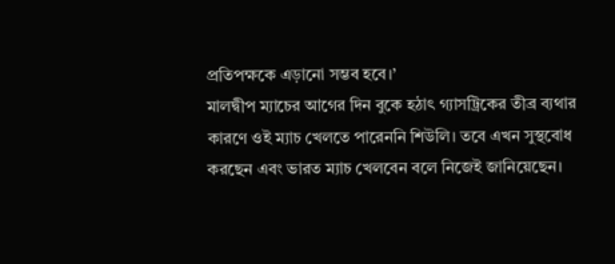প্রতিপক্ষকে এড়ানো সম্ভব হবে।’
মালদ্বীপ ম্যাচের আগের দিন বুকে হঠাৎ গ্যাসট্রিকের তীব্র ব্যথার কারণে ওই ম্যাচ খেলতে পারেননি শিউলি। তবে এখন সুস্থবোধ করছেন এবং ভারত ম্যাচ খেলবেন বলে নিজেই জানিয়েছেন।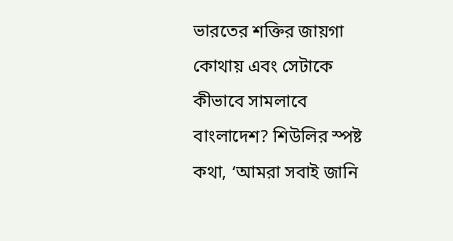ভারতের শক্তির জায়গা কোথায় এবং সেটাকে কীভাবে সামলাবে বাংলাদেশ? শিউলির স্পষ্ট কথা, ‘আমরা সবাই জানি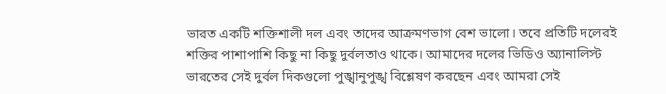ভারত একটি শক্তিশালী দল এবং তাদের আক্রমণভাগ বেশ ভালো। তবে প্রতিটি দলেরই শক্তির পাশাপাশি কিছু না কিছু দুর্বলতাও থাকে। আমাদের দলের ভিডিও অ্যানালিস্ট ভারতের সেই দুর্বল দিকগুলো পুঙ্খানুপুঙ্খ বিশ্লেষণ করছেন এবং আমরা সেই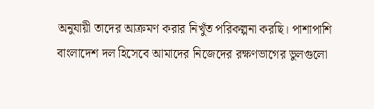অনুযায়ী তাদের আক্রমণ করার নিখুঁত পরিকল্পনা করছি। পাশাপাশি বাংলাদেশ দল হিসেবে আমাদের নিজেদের রক্ষণভাগের ভুলগুলো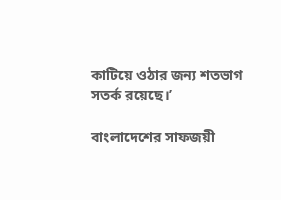কাটিয়ে ওঠার জন্য শতভাগ সতর্ক রয়েছে।’

বাংলাদেশের সাফজয়ী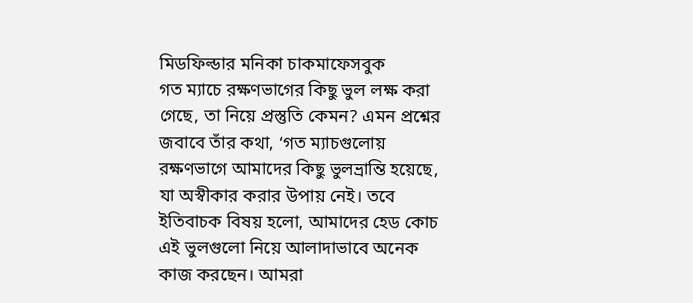মিডফিল্ডার মনিকা চাকমাফেসবুক
গত ম্যাচে রক্ষণভাগের কিছু ভুল লক্ষ করা গেছে, তা নিয়ে প্রস্তুতি কেমন? এমন প্রশ্নের জবাবে তাঁর কথা, ‘গত ম্যাচগুলোয় রক্ষণভাগে আমাদের কিছু ভুলভ্রান্তি হয়েছে, যা অস্বীকার করার উপায় নেই। তবে ইতিবাচক বিষয় হলো, আমাদের হেড কোচ এই ভুলগুলো নিয়ে আলাদাভাবে অনেক কাজ করছেন। আমরা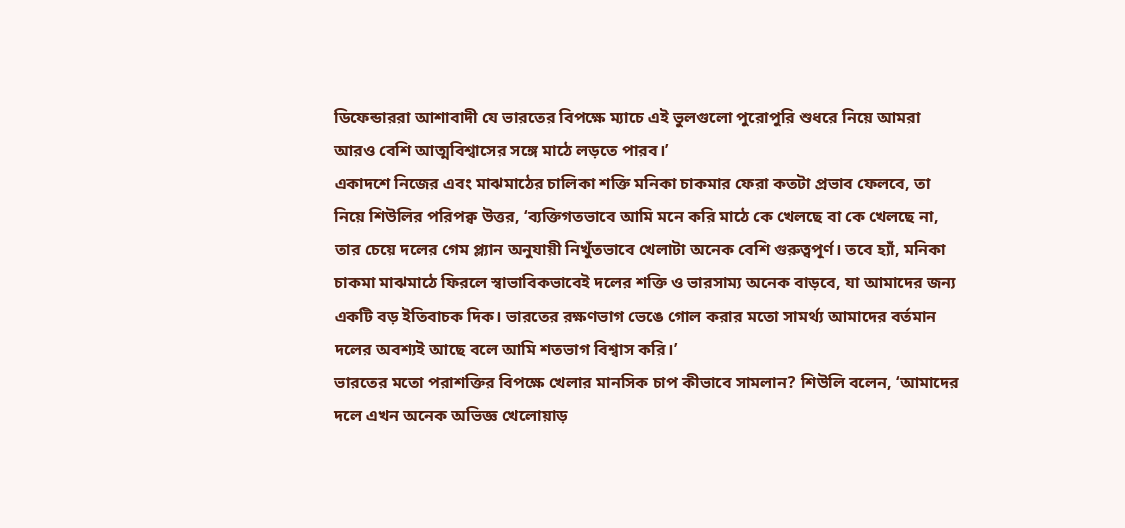ডিফেন্ডাররা আশাবাদী যে ভারতের বিপক্ষে ম্যাচে এই ভুলগুলো পুরোপুরি শুধরে নিয়ে আমরা আরও বেশি আত্মবিশ্বাসের সঙ্গে মাঠে লড়তে পারব।’
একাদশে নিজের এবং মাঝমাঠের চালিকা শক্তি মনিকা চাকমার ফেরা কতটা প্রভাব ফেলবে, তা নিয়ে শিউলির পরিপক্ব উত্তর, ‘ব্যক্তিগতভাবে আমি মনে করি মাঠে কে খেলছে বা কে খেলছে না, তার চেয়ে দলের গেম প্ল্যান অনুযায়ী নিখুঁতভাবে খেলাটা অনেক বেশি গুরুত্বপূর্ণ। তবে হ্যাঁ, মনিকা চাকমা মাঝমাঠে ফিরলে স্বাভাবিকভাবেই দলের শক্তি ও ভারসাম্য অনেক বাড়বে, যা আমাদের জন্য একটি বড় ইতিবাচক দিক। ভারতের রক্ষণভাগ ভেঙে গোল করার মতো সামর্থ্য আমাদের বর্তমান দলের অবশ্যই আছে বলে আমি শতভাগ বিশ্বাস করি।’
ভারতের মতো পরাশক্তির বিপক্ষে খেলার মানসিক চাপ কীভাবে সামলান? শিউলি বলেন, ‘আমাদের দলে এখন অনেক অভিজ্ঞ খেলোয়াড়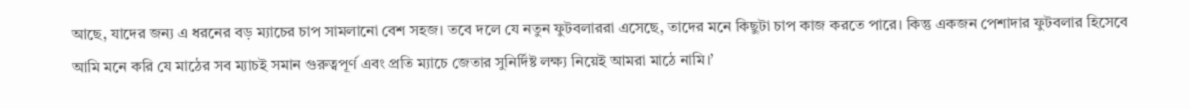আছে, যাদের জন্য এ ধরনের বড় ম্যাচের চাপ সামলানো বেশ সহজ। তবে দলে যে নতুন ফুটবলাররা এসেছে, তাদের মনে কিছুটা চাপ কাজ করতে পারে। কিন্তু একজন পেশাদার ফুটবলার হিসেবে আমি মনে করি যে মাঠের সব ম্যাচই সমান গুরুত্বপূর্ণ এবং প্রতি ম্যাচে জেতার সুনির্দিষ্ট লক্ষ্য নিয়েই আমরা মাঠে নামি।’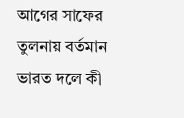আগের সাফের তুলনায় বর্তমান ভারত দলে কী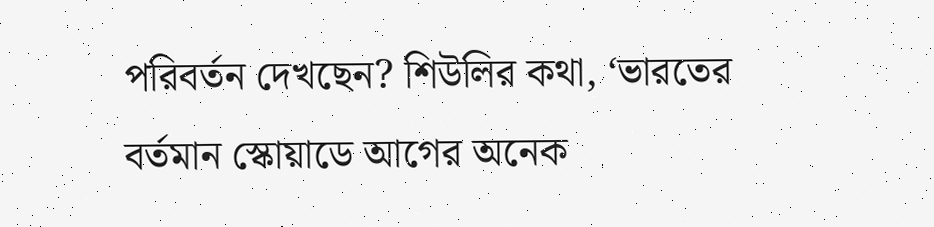পরিবর্তন দেখছেন? শিউলির কথা, ‘ভারতের বর্তমান স্কোয়াডে আগের অনেক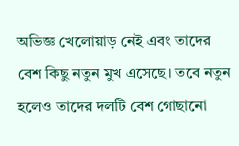অভিজ্ঞ খেলোয়াড় নেই এবং তাদের বেশ কিছু নতুন মুখ এসেছে। তবে নতুন হলেও তাদের দলটি বেশ গোছানো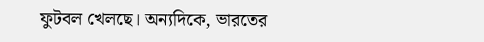ফুটবল খেলছে। অন্যদিকে, ভারতের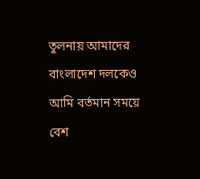তুলনায় আমাদের বাংলাদেশ দলকেও আমি বর্তমান সময়ে বেশ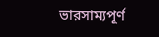ভারসাম্যপূর্ণ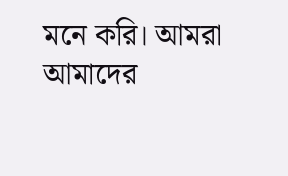মনে করি। আমরা আমাদের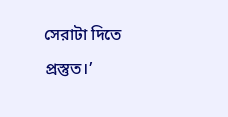সেরাটা দিতে প্রস্তুত।’